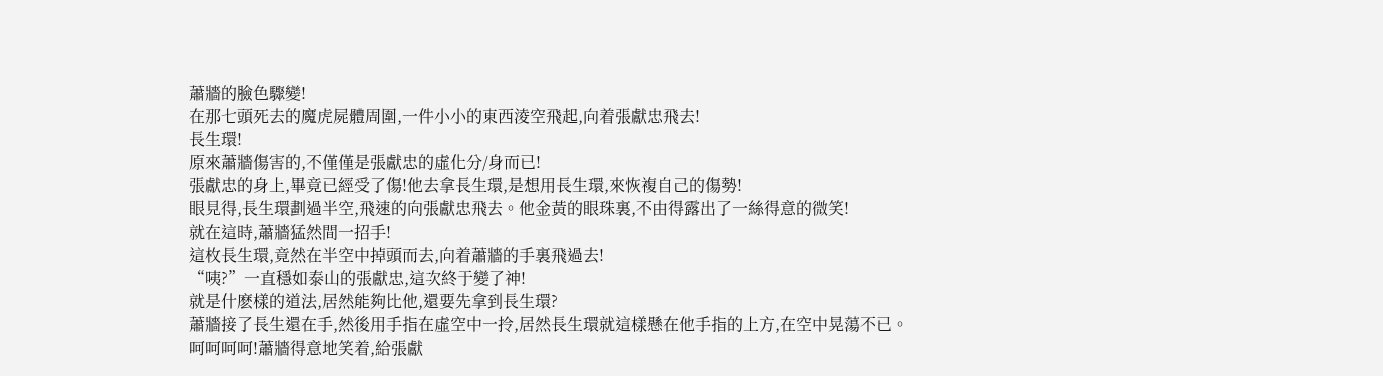蕭牆的臉色驟變!
在那七頭死去的魔虎屍體周圍,一件小小的東西淩空飛起,向着張獻忠飛去!
長生環!
原來蕭牆傷害的,不僅僅是張獻忠的虛化分/身而已!
張獻忠的身上,畢竟已經受了傷!他去拿長生環,是想用長生環,來恢複自己的傷勢!
眼見得,長生環劃過半空,飛速的向張獻忠飛去。他金黃的眼珠裏,不由得露出了一絲得意的微笑!
就在這時,蕭牆猛然間一招手!
這枚長生環,竟然在半空中掉頭而去,向着蕭牆的手裏飛過去!
“咦?”一直穩如泰山的張獻忠,這次終于變了神!
就是什麽樣的道法,居然能夠比他,還要先拿到長生環?
蕭牆接了長生還在手,然後用手指在虛空中一拎,居然長生環就這樣懸在他手指的上方,在空中晃蕩不已。
呵呵呵呵!蕭牆得意地笑着,給張獻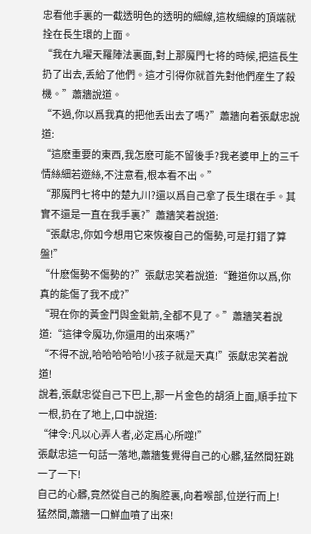忠看他手裏的一截透明色的透明的細線,這枚細線的頂端就拴在長生環的上面。
“我在九曜天羅陣法裏面,對上那魔門七将的時候,把這長生扔了出去,丢給了他們。這才引得你就首先對他們産生了殺機。”蕭牆說道。
“不過,你以爲我真的把他丢出去了嗎?”蕭牆向着張獻忠說道:
“這麽重要的東西,我怎麽可能不留後手?我老婆甲上的三千情絲細若遊絲,不注意看,根本看不出。”
“那魔門七将中的楚九川?還以爲自己拿了長生環在手。其實不還是一直在我手裏?”蕭牆笑着說道:
“張獻忠,你如今想用它來恢複自己的傷勢,可是打錯了算盤!”
“什麽傷勢不傷勢的?”張獻忠笑着說道:“難道你以爲,你真的能傷了我不成?”
“現在你的黃金鬥與金鈚箭,全都不見了。”蕭牆笑着說道:“這律令魔功,你還用的出來嗎?”
“不得不說,哈哈哈哈哈!小孩子就是天真!”張獻忠笑着說道!
說着,張獻忠從自己下巴上,那一片金色的胡須上面,順手拉下一根,扔在了地上,口中說道:
“律令:凡以心弄人者,必定爲心所噬!”
張獻忠這一句話一落地,蕭牆隻覺得自己的心髒,猛然間狂跳一了一下!
自己的心髒,竟然從自己的胸腔裏,向着喉部,位逆行而上!
猛然間,蕭牆一口鮮血噴了出來!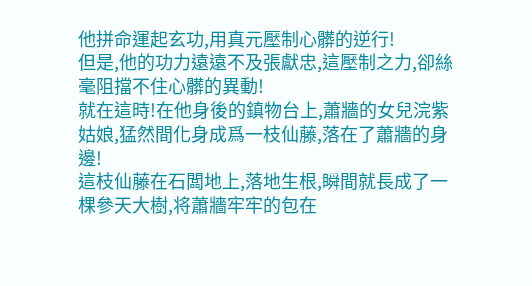他拼命運起玄功,用真元壓制心髒的逆行!
但是,他的功力遠遠不及張獻忠,這壓制之力,卻絲毫阻擋不住心髒的異動!
就在這時!在他身後的鎮物台上,蕭牆的女兒浣紫姑娘,猛然間化身成爲一枝仙藤,落在了蕭牆的身邊!
這枝仙藤在石闆地上,落地生根,瞬間就長成了一棵參天大樹,将蕭牆牢牢的包在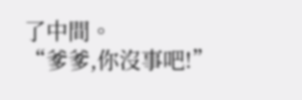了中間。
“爹爹,你沒事吧!”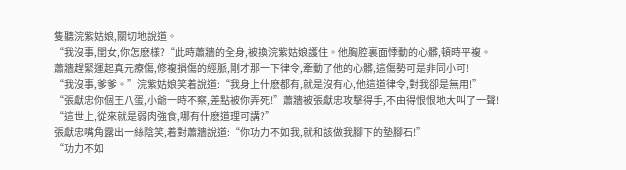隻聽浣紫姑娘,關切地說道。
“我沒事,閨女,你怎麽樣?“此時蕭牆的全身,被換浣紫姑娘護住。他胸腔裏面悸動的心髒,頓時平複。
蕭牆趕緊運起真元療傷,修複損傷的經脈,剛才那一下律令,牽動了他的心髒,這傷勢可是非同小可!
“我沒事,爹爹。”浣紫姑娘笑着說道:“我身上什麽都有,就是沒有心,他這道律令,對我卻是無用!”
“張獻忠你個王八蛋,小爺一時不察,差點被你弄死!”蕭牆被張獻忠攻擊得手,不由得恨恨地大叫了一聲!
“這世上,從來就是弱肉強食,哪有什麽道理可講?”
張獻忠嘴角露出一絲陰笑,着對蕭牆說道:“你功力不如我,就和該做我腳下的墊腳石!”
“功力不如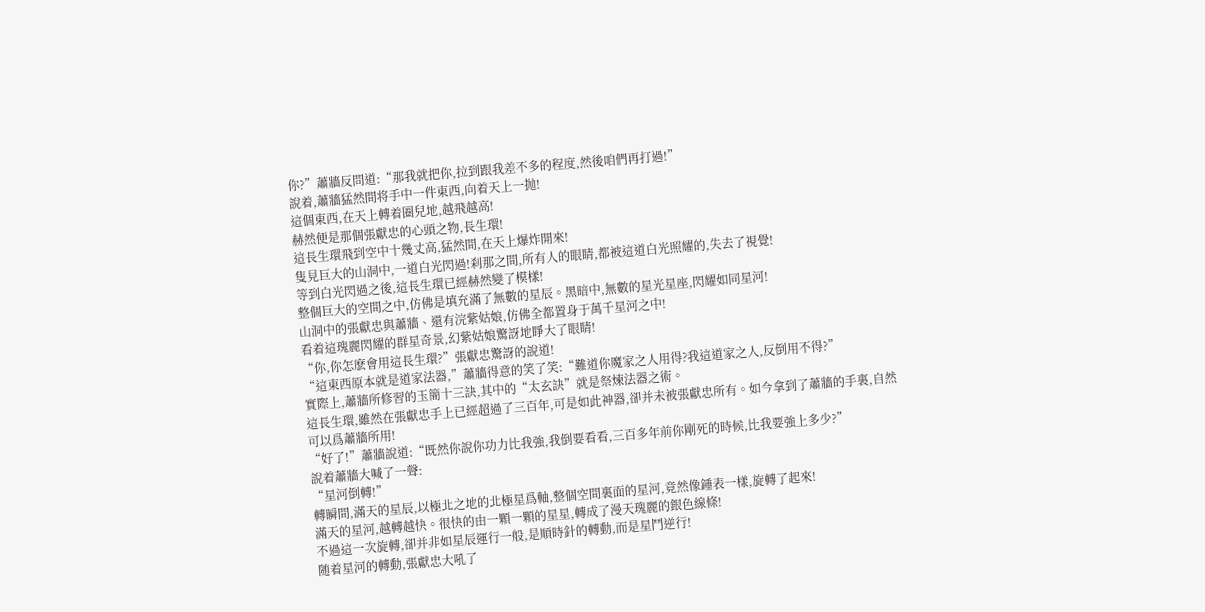你?”蕭牆反問道:“那我就把你,拉到跟我差不多的程度,然後咱們再打過!”
說着,蕭牆猛然間将手中一件東西,向着天上一抛!
這個東西,在天上轉着圈兒地,越飛越高!
赫然便是那個張獻忠的心頭之物,長生環!
這長生環飛到空中十幾丈高,猛然間,在天上爆炸開來!
隻見巨大的山洞中,一道白光閃過!刹那之間,所有人的眼睛,都被這道白光照耀的,失去了視覺!
等到白光閃過之後,這長生環已經赫然變了模樣!
整個巨大的空間之中,仿佛是填充滿了無數的星辰。黑暗中,無數的星光星座,閃耀如同星河!
山洞中的張獻忠與蕭牆、還有浣紫姑娘,仿佛全都置身于萬千星河之中!
看着這瑰麗閃耀的群星奇景,幻紫姑娘驚訝地睜大了眼睛!
“你,你怎麽會用這長生環?”張獻忠驚訝的說道!
“這東西原本就是道家法器,”蕭牆得意的笑了笑:“難道你魔家之人用得?我這道家之人,反倒用不得?”
實際上,蕭牆所修習的玉簡十三訣,其中的“太玄訣”就是祭煉法器之術。
這長生環,雖然在張獻忠手上已經超過了三百年,可是如此神器,卻并未被張獻忠所有。如今拿到了蕭牆的手裏,自然可以爲蕭牆所用!
“好了!”蕭牆說道:“既然你說你功力比我強,我倒要看看,三百多年前你剛死的時候,比我要強上多少?”
說着蕭牆大喊了一聲:
“星河倒轉!”
轉瞬間,滿天的星辰,以極北之地的北極星爲軸,整個空間裏面的星河,竟然像鍾表一樣,旋轉了起來!
滿天的星河,越轉越快。很快的由一顆一顆的星星,轉成了漫天瑰麗的銀色線條!
不過這一次旋轉,卻并非如星辰運行一般,是順時針的轉動,而是星鬥逆行!
随着星河的轉動,張獻忠大吼了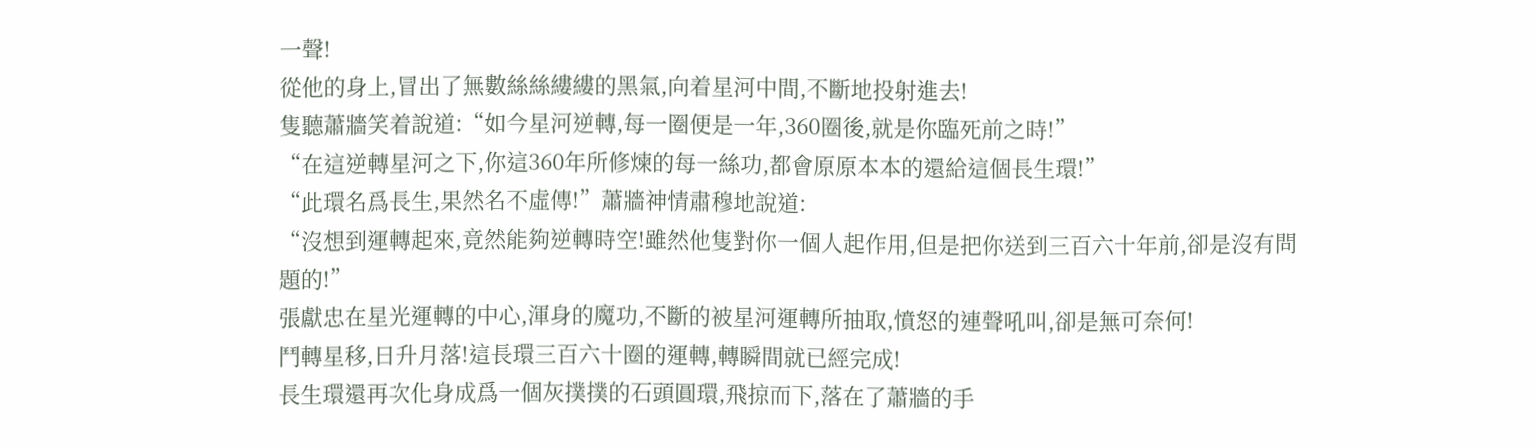一聲!
從他的身上,冒出了無數絲絲縷縷的黑氣,向着星河中間,不斷地投射進去!
隻聽蕭牆笑着說道:“如今星河逆轉,每一圈便是一年,360圈後,就是你臨死前之時!”
“在這逆轉星河之下,你這360年所修煉的每一絲功,都會原原本本的還給這個長生環!”
“此環名爲長生,果然名不虛傳!”蕭牆神情肅穆地說道:
“沒想到運轉起來,竟然能夠逆轉時空!雖然他隻對你一個人起作用,但是把你送到三百六十年前,卻是沒有問題的!”
張獻忠在星光運轉的中心,渾身的魔功,不斷的被星河運轉所抽取,憤怒的連聲吼叫,卻是無可奈何!
鬥轉星移,日升月落!這長環三百六十圈的運轉,轉瞬間就已經完成!
長生環還再次化身成爲一個灰撲撲的石頭圓環,飛掠而下,落在了蕭牆的手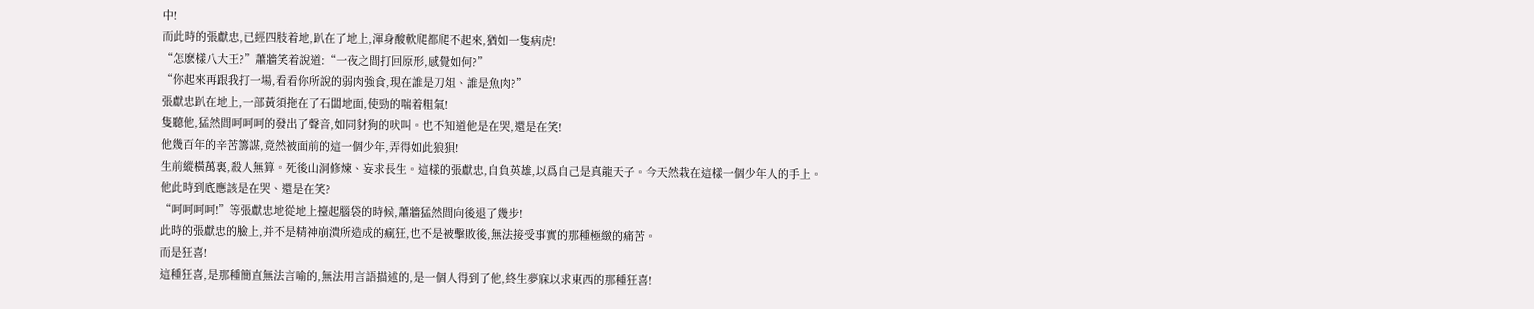中!
而此時的張獻忠,已經四肢着地,趴在了地上,渾身酸軟爬都爬不起來,猶如一隻病虎!
“怎麽樣八大王?”蕭牆笑着說道:“一夜之間打回原形,感覺如何?”
“你起來再跟我打一場,看看你所說的弱肉強食,現在誰是刀俎、誰是魚肉?”
張獻忠趴在地上,一部黃須拖在了石闆地面,使勁的喘着粗氣!
隻聽他,猛然間呵呵呵的發出了聲音,如同豺狗的吠叫。也不知道他是在哭,還是在笑!
他幾百年的辛苦籌謀,竟然被面前的這一個少年,弄得如此狼狽!
生前縱橫萬裏,殺人無算。死後山洞修煉、妄求長生。這樣的張獻忠,自負英雄,以爲自己是真龍天子。今天然栽在這樣一個少年人的手上。
他此時到底應該是在哭、還是在笑?
“呵呵呵呵!”等張獻忠地從地上擡起腦袋的時候,蕭牆猛然間向後退了幾步!
此時的張獻忠的臉上,并不是精神崩潰所造成的瘋狂,也不是被擊敗後,無法接受事實的那種極緻的痛苦。
而是狂喜!
這種狂喜,是那種簡直無法言喻的,無法用言語描述的,是一個人得到了他,終生夢寐以求東西的那種狂喜!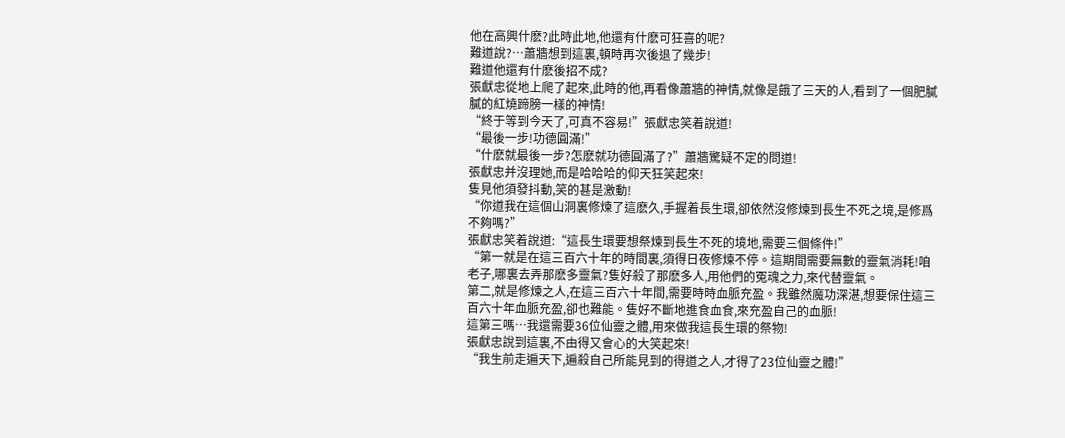他在高興什麽?此時此地,他還有什麽可狂喜的呢?
難道說?…蕭牆想到這裏,頓時再次後退了幾步!
難道他還有什麽後招不成?
張獻忠從地上爬了起來,此時的他,再看像蕭牆的神情,就像是餓了三天的人,看到了一個肥膩膩的紅燒蹄膀一樣的神情!
“終于等到今天了,可真不容易!”張獻忠笑着說道!
“最後一步!功德圓滿!”
“什麽就最後一步?怎麽就功德圓滿了?”蕭牆驚疑不定的問道!
張獻忠并沒理她,而是哈哈哈的仰天狂笑起來!
隻見他須發抖動,笑的甚是激動!
“你道我在這個山洞裏修煉了這麽久,手握着長生環,卻依然沒修煉到長生不死之境,是修爲不夠嗎?”
張獻忠笑着說道:“這長生環要想祭煉到長生不死的境地,需要三個條件!”
“第一就是在這三百六十年的時間裏,須得日夜修煉不停。這期間需要無數的靈氣消耗!咱老子,哪裏去弄那麽多靈氣?隻好殺了那麽多人,用他們的冤魂之力,來代替靈氣。
第二,就是修煉之人,在這三百六十年間,需要時時血脈充盈。我雖然魔功深湛,想要保住這三百六十年血脈充盈,卻也難能。隻好不斷地進食血食,來充盈自己的血脈!
這第三嗎…我還需要36位仙靈之體,用來做我這長生環的祭物!
張獻忠說到這裏,不由得又會心的大笑起來!
“我生前走遍天下,遍殺自己所能見到的得道之人,才得了23位仙靈之體!”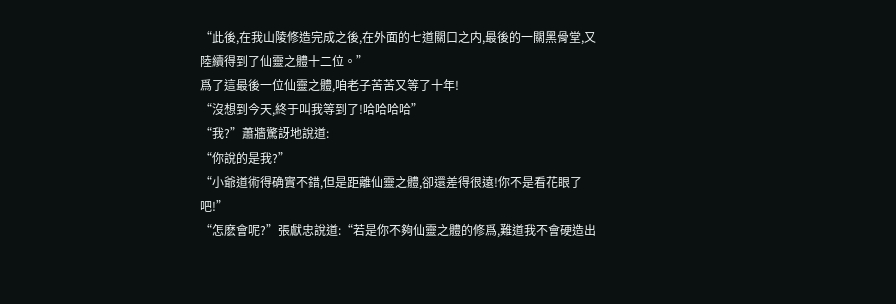“此後,在我山陵修造完成之後,在外面的七道關口之内,最後的一關黑骨堂,又陸續得到了仙靈之體十二位。”
爲了這最後一位仙靈之體,咱老子苦苦又等了十年!
“沒想到今天,終于叫我等到了!哈哈哈哈”
“我?”蕭牆驚訝地說道:
“你說的是我?”
“小爺道術得确實不錯,但是距離仙靈之體,卻還差得很遠!你不是看花眼了吧!”
“怎麽會呢?”張獻忠說道:“若是你不夠仙靈之體的修爲,難道我不會硬造出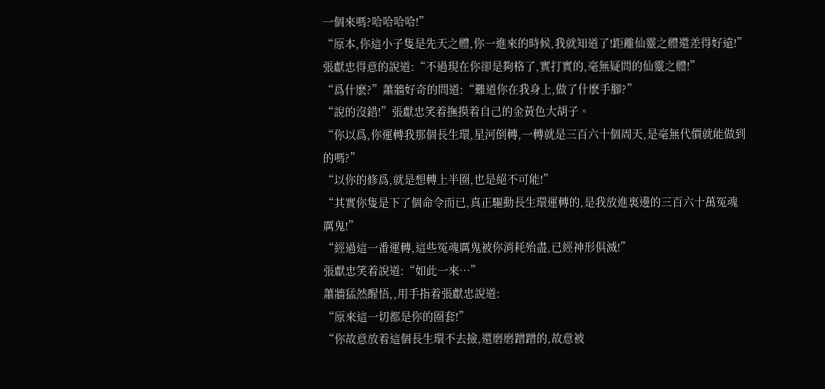一個來嗎?哈哈哈哈!”
“原本,你這小子隻是先天之體,你一進來的時候,我就知道了!距離仙靈之體還差得好遠!”
張獻忠得意的說道:“不過現在你卻是夠格了,實打實的,毫無疑問的仙靈之體!”
“爲什麽?”蕭牆好奇的問道:“難道你在我身上,做了什麽手腳?”
“說的沒錯!”張獻忠笑着撫摸着自己的金黃色大胡子。
“你以爲,你運轉我那個長生環,星河倒轉,一轉就是三百六十個周天,是毫無代價就能做到的嗎?”
“以你的修爲,就是想轉上半圈,也是絕不可能!”
“其實你隻是下了個命令而已,真正驅動長生環運轉的,是我放進裏邊的三百六十萬冤魂厲鬼!”
“經過這一番運轉,這些冤魂厲鬼被你消耗殆盡,已經神形俱滅!”
張獻忠笑着說道:“如此一來…”
蕭牆猛然醒悟,,用手指着張獻忠說道:
“原來這一切都是你的圈套!”
“你故意放着這個長生環不去撿,還磨磨蹭蹭的,故意被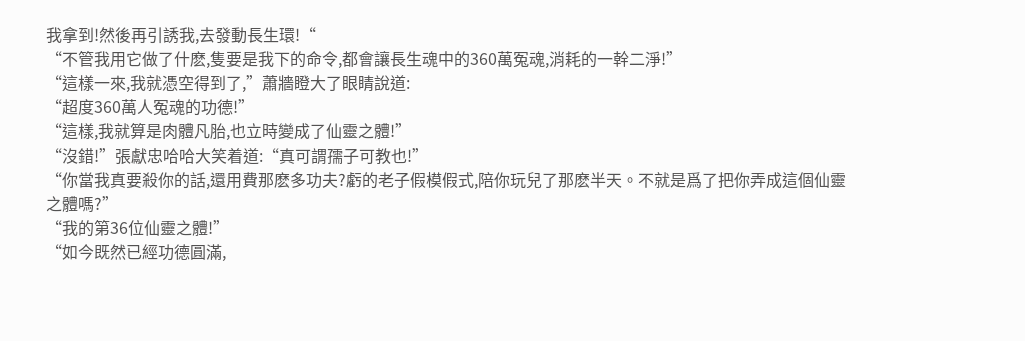我拿到!然後再引誘我,去發動長生環!“
“不管我用它做了什麽,隻要是我下的命令,都會讓長生魂中的360萬冤魂,消耗的一幹二淨!”
“這樣一來,我就憑空得到了,”蕭牆瞪大了眼睛說道:
“超度360萬人冤魂的功德!”
“這樣,我就算是肉體凡胎,也立時變成了仙靈之體!”
“沒錯!”張獻忠哈哈大笑着道:“真可謂孺子可教也!”
“你當我真要殺你的話,還用費那麽多功夫?虧的老子假模假式,陪你玩兒了那麽半天。不就是爲了把你弄成這個仙靈之體嗎?”
“我的第36位仙靈之體!”
“如今既然已經功德圓滿,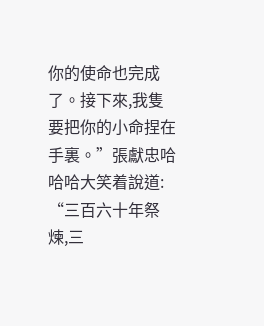你的使命也完成了。接下來,我隻要把你的小命捏在手裏。”張獻忠哈哈哈大笑着說道:
“三百六十年祭煉,三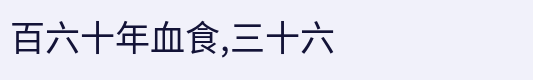百六十年血食,三十六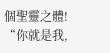個聖靈之體!
“你就是我,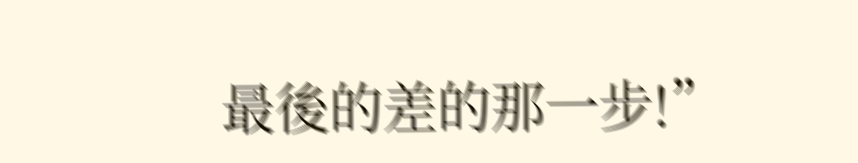最後的差的那一步!”